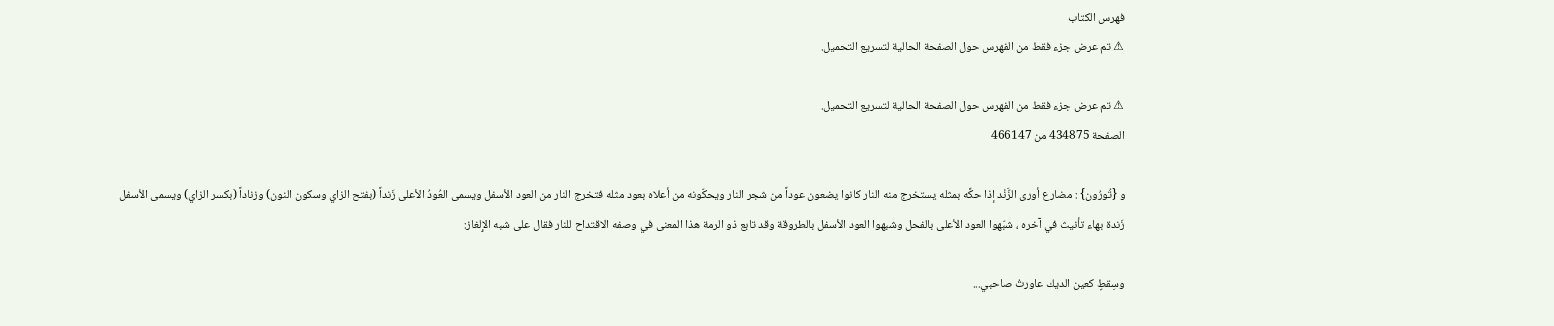فهرس الكتاب
⚠ تم عرض جزء فقط من الفهرس حول الصفحة الحالية لتسريع التحميل.

⚠ تم عرض جزء فقط من الفهرس حول الصفحة الحالية لتسريع التحميل.
الصفحة 434875 من 466147

و {تُورُون} : مضارع أورى الزَّنْد إذا حكَّه بمثله يستخرج منه النار كانوا يضعون عوداً من شجر النار ويحكّونه من أعلاه بعود مثله فتخرج النار من العود الأسفل ويسمى العُودُ الأعلى زَنداً (بفتح الزاي وسكون النون) وزناداً (بكسر الزاي) ويسمى الأسفل زَندة بهاء تأنيث في آخره ، شبّهوا العود الأعلى بالفحل وشبهوا العود الأسفل بالطروقة وقد تابع ذو الرمة هذا المعنى في وصفه الاقتداح للنار فقال على شبه الإِلغاز:

وسِقطٍ كعين الديك عاورتُ صاحبي...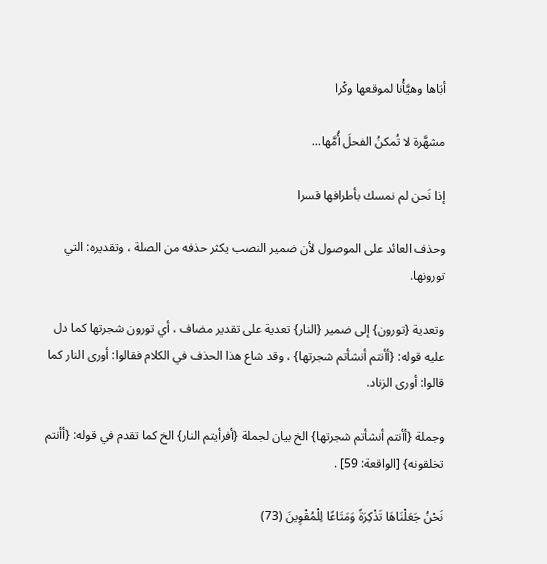أبَاها وهيَّأْنا لموقعها وكْرا

مشهَّرة لا تُمكنُ الفحلَ أُمَّها...

إذا نَحن لم نمسك بأطرافها قسرا

وحذف العائد على الموصول لأن ضمير النصب يكثر حذفه من الصلة ، وتقديره: التي تورونها.

وتعدية {تورون} إلى ضمير {النار} تعدية على تقدير مضاف ، أي تورون شجرتها كما دل عليه قوله: {أأنتم أنشأتم شجرتها} ، وقد شاع هذا الحذف في الكلام فقالوا: أورى النار كما قالوا: أورى الزناد.

وجملة {أأنتم أنشأتم شجرتها} الخ بيان لجملة {أفرأيتم النار} الخ كما تقدم في قوله: {أأنتم تخلقونه} [الواقعة: 59] .

نَحْنُ جَعَلْنَاهَا تَذْكِرَةً وَمَتَاعًا لِلْمُقْوِينَ (73)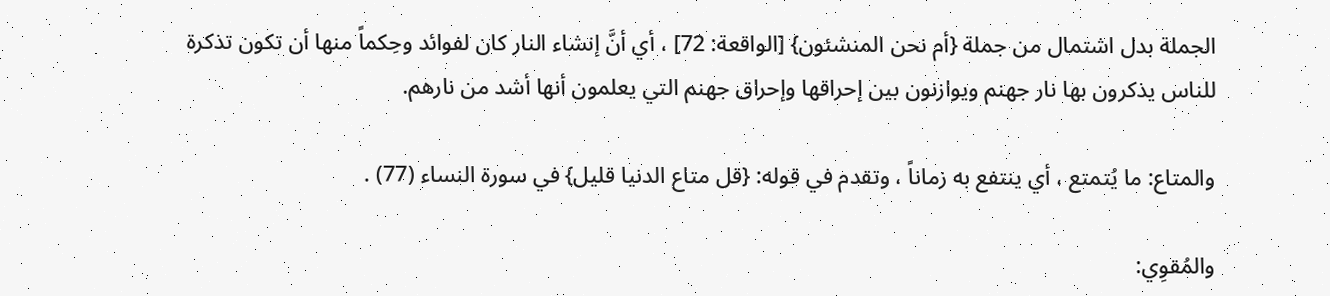الجملة بدل اشتمال من جملة {أم نحن المنشئون} [الواقعة: 72] ، أي أنَّ إنشاء النار كان لفوائد وحِكماً منها أن تكون تذكرة للناس يذكرون بها نار جهنم ويوازنون بين إحراقها وإحراق جهنم التي يعلمون أنها أشد من نارهم.

والمتاع: ما يُتمتع ، أي ينتفع به زماناً ، وتقدم في قوله: {قل متاع الدنيا قليل} في سورة النساء (77) .

والمُقوِي: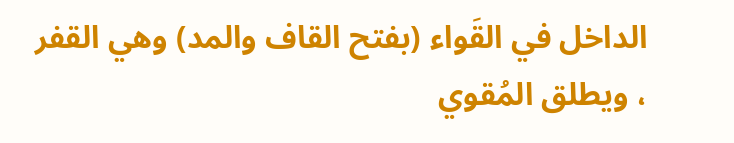الداخل في القَواء (بفتح القاف والمد) وهي القفر ، ويطلق المُقوي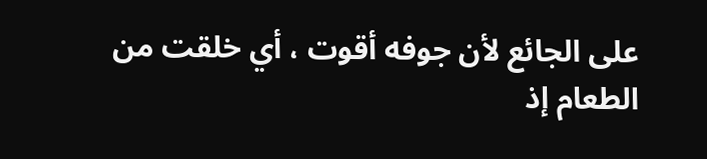على الجائع لأن جوفه أقوت ، أي خلقت من الطعام إذ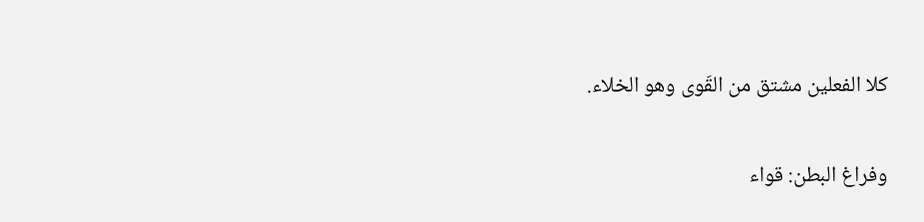كلا الفعلين مشتق من القَوى وهو الخلاء.

وفراغ البطن: قواء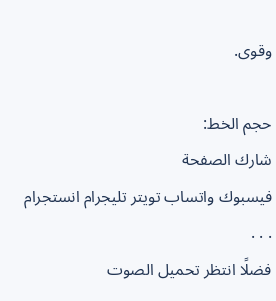وقوى.

حجم الخط:
شارك الصفحة
فيسبوك واتساب تويتر تليجرام انستجرام
. . .
فضلًا انتظر تحميل الصوت